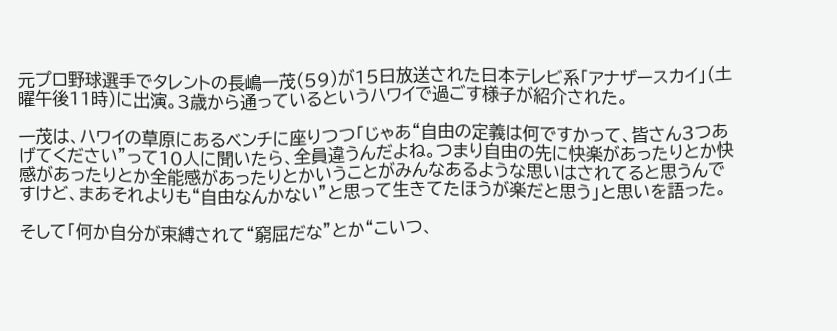元プロ野球選手でタレントの長嶋一茂(59)が15日放送された日本テレビ系「アナザースカイ」(土曜午後11時)に出演。3歳から通っているというハワイで過ごす様子が紹介された。

一茂は、ハワイの草原にあるベンチに座りつつ「じゃあ“自由の定義は何ですかって、皆さん3つあげてください”って10人に聞いたら、全員違うんだよね。つまり自由の先に快楽があったりとか快感があったりとか全能感があったりとかいうことがみんなあるような思いはされてると思うんですけど、まあそれよりも“自由なんかない”と思って生きてたほうが楽だと思う」と思いを語った。

そして「何か自分が束縛されて“窮屈だな”とか“こいつ、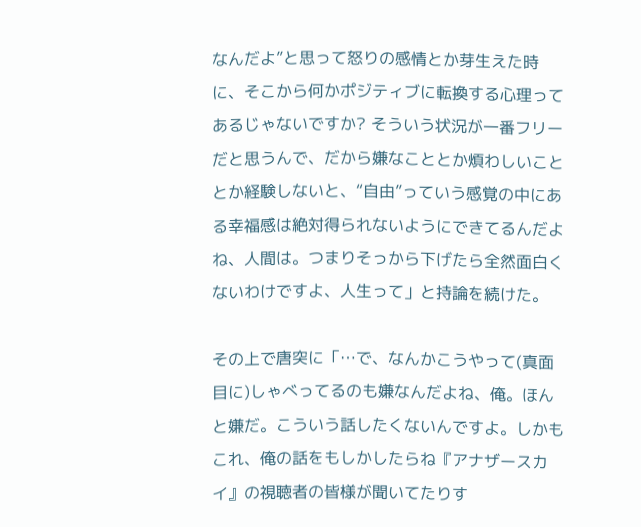なんだよ”と思って怒りの感情とか芽生えた時に、そこから何かポジティブに転換する心理ってあるじゃないですか? そういう状況が一番フリーだと思うんで、だから嫌なこととか煩わしいこととか経験しないと、“自由”っていう感覚の中にある幸福感は絶対得られないようにできてるんだよね、人間は。つまりそっから下げたら全然面白くないわけですよ、人生って」と持論を続けた。

その上で唐突に「…で、なんかこうやって(真面目に)しゃべってるのも嫌なんだよね、俺。ほんと嫌だ。こういう話したくないんですよ。しかもこれ、俺の話をもしかしたらね『アナザースカイ』の視聴者の皆様が聞いてたりす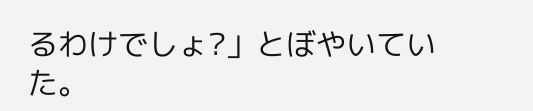るわけでしょ?」とぼやいていた。